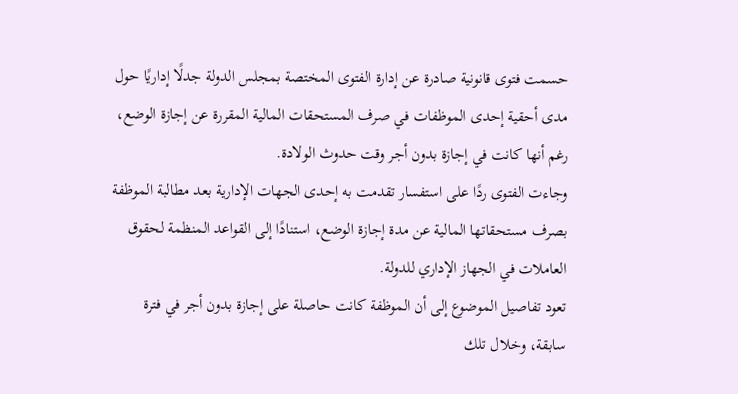حسمت فتوى قانونية صادرة عن إدارة الفتوى المختصة بمجلس الدولة جدلًا إداريًا حول مدى أحقية إحدى الموظفات في صرف المستحقات المالية المقررة عن إجازة الوضع، رغم أنها كانت في إجازة بدون أجر وقت حدوث الولادة.
وجاءت الفتوى ردًا على استفسار تقدمت به إحدى الجهات الإدارية بعد مطالبة الموظفة بصرف مستحقاتها المالية عن مدة إجازة الوضع، استنادًا إلى القواعد المنظمة لحقوق العاملات في الجهاز الإداري للدولة.
تعود تفاصيل الموضوع إلى أن الموظفة كانت حاصلة على إجازة بدون أجر في فترة سابقة، وخلال تلك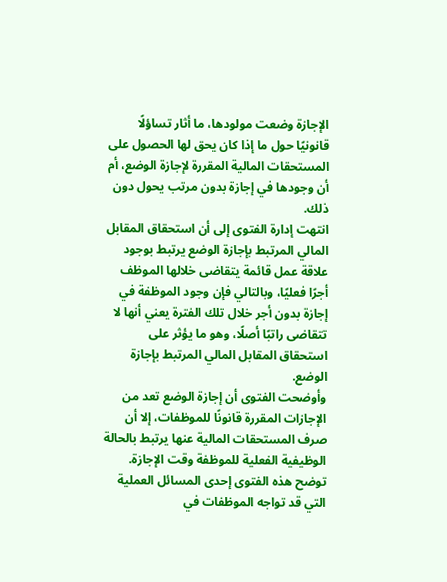الإجازة وضعت مولودها، ما أثار تساؤلًا قانونيًا حول ما إذا كان يحق لها الحصول على المستحقات المالية المقررة لإجازة الوضع، أم أن وجودها في إجازة بدون مرتب يحول دون ذلك.
انتهت إدارة الفتوى إلى أن استحقاق المقابل المالي المرتبط بإجازة الوضع يرتبط بوجود علاقة عمل قائمة يتقاضى خلالها الموظف أجرًا فعليًا، وبالتالي فإن وجود الموظفة في إجازة بدون أجر خلال تلك الفترة يعني أنها لا تتقاضى راتبًا أصلًا، وهو ما يؤثر على استحقاق المقابل المالي المرتبط بإجازة الوضع.
وأوضحت الفتوى أن إجازة الوضع تعد من الإجازات المقررة قانونًا للموظفات، إلا أن صرف المستحقات المالية عنها يرتبط بالحالة الوظيفية الفعلية للموظفة وقت الإجازة.
توضح هذه الفتوى إحدى المسائل العملية التي قد تواجه الموظفات في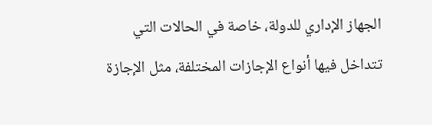الجهاز الإداري للدولة، خاصة في الحالات التي تتداخل فيها أنواع الإجازات المختلفة، مثل الإجازة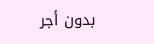بدون أجر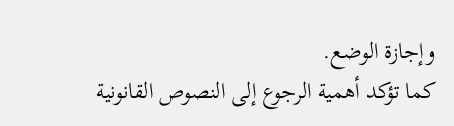وإجازة الوضع.
كما تؤكد أهمية الرجوع إلى النصوص القانونية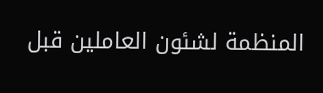المنظمة لشئون العاملين قبل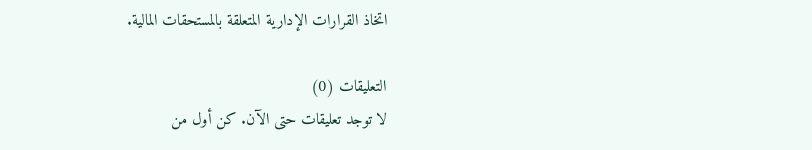اتخاذ القرارات الإدارية المتعلقة بالمستحقات المالية.

التعليقات (0)
لا توجد تعليقات حتى الآن. كن أول من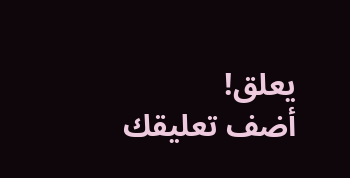يعلق!
أضف تعليقك